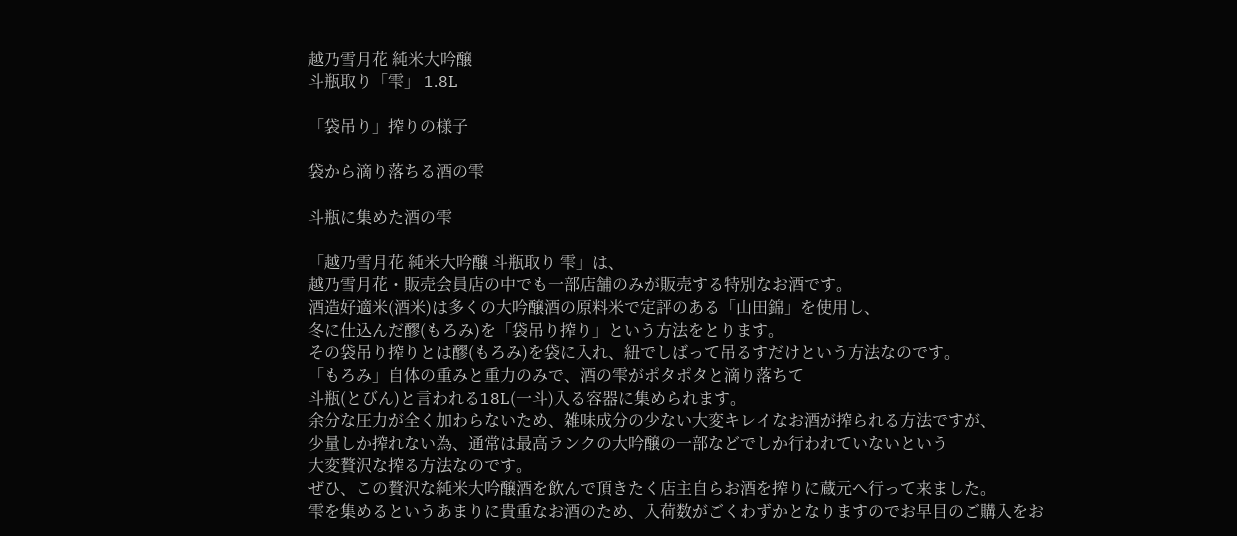越乃雪月花 純米大吟醸
斗瓶取り「雫」 1.8L

「袋吊り」搾りの様子

袋から滴り落ちる酒の雫

斗瓶に集めた酒の雫

「越乃雪月花 純米大吟醸 斗瓶取り 雫」は、
越乃雪月花・販売会員店の中でも一部店舗のみが販売する特別なお酒です。
酒造好適米(酒米)は多くの大吟醸酒の原料米で定評のある「山田錦」を使用し、
冬に仕込んだ醪(もろみ)を「袋吊り搾り」という方法をとります。
その袋吊り搾りとは醪(もろみ)を袋に入れ、紐でしばって吊るすだけという方法なのです。
「もろみ」自体の重みと重力のみで、酒の雫がポタポタと滴り落ちて
斗瓶(とびん)と言われる18L(一斗)入る容器に集められます。
余分な圧力が全く加わらないため、雑味成分の少ない大変キレイなお酒が搾られる方法ですが、
少量しか搾れない為、通常は最高ランクの大吟醸の一部などでしか行われていないという
大変贅沢な搾る方法なのです。
ぜひ、この贅沢な純米大吟醸酒を飲んで頂きたく店主自らお酒を搾りに蔵元へ行って来ました。
雫を集めるというあまりに貴重なお酒のため、入荷数がごくわずかとなりますのでお早目のご購入をお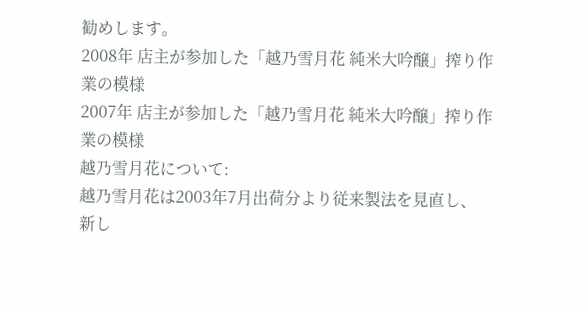勧めします。
2008年 店主が参加した「越乃雪月花 純米大吟醸」搾り作業の模様
2007年 店主が参加した「越乃雪月花 純米大吟醸」搾り作業の模様
越乃雪月花について:
越乃雪月花は2003年7月出荷分より従来製法を見直し、新し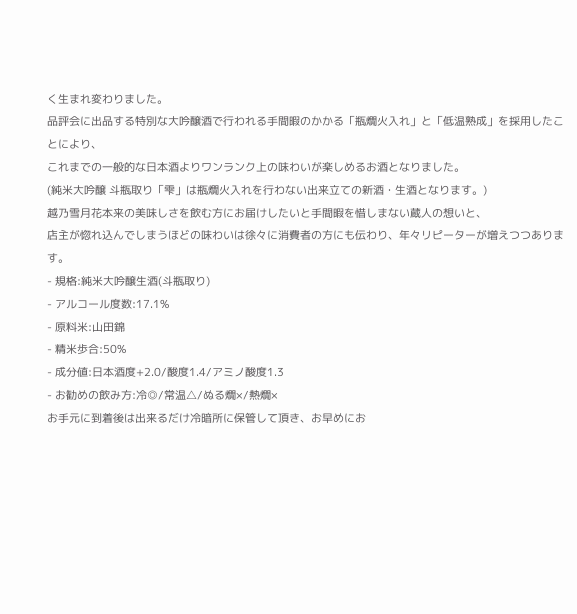く生まれ変わりました。
品評会に出品する特別な大吟醸酒で行われる手間暇のかかる「瓶燗火入れ」と「低温熟成」を採用したことにより、
これまでの一般的な日本酒よりワンランク上の味わいが楽しめるお酒となりました。
(純米大吟醸 斗瓶取り「雫」は瓶燗火入れを行わない出来立ての新酒・生酒となります。)
越乃雪月花本来の美味しさを飲む方にお届けしたいと手間暇を惜しまない蔵人の想いと、
店主が惚れ込んでしまうほどの味わいは徐々に消費者の方にも伝わり、年々リピーターが増えつつあります。
- 規格:純米大吟醸生酒(斗瓶取り)
- アルコール度数:17.1%
- 原料米:山田錦
- 精米歩合:50%
- 成分値:日本酒度+2.0/酸度1.4/アミノ酸度1.3
- お勧めの飲み方:冷◎/常温△/ぬる燗×/熱燗×
お手元に到着後は出来るだけ冷暗所に保管して頂き、お早めにお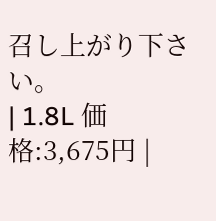召し上がり下さい。
| 1.8L 価格:3,675円 |